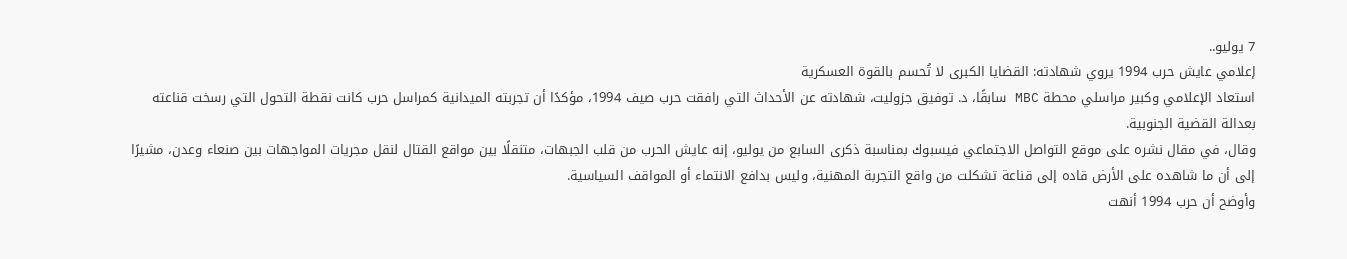7 يوليو..
إعلامي عايش حرب 1994 يروي شهادته: القضايا الكبرى لا تُحسم بالقوة العسكرية
استعاد الإعلامي وكبير مراسلي محطة MBC سابقًا، د. توفيق جزوليت، شهادته عن الأحداث التي رافقت حرب صيف 1994، مؤكدًا أن تجربته الميدانية كمراسل حرب كانت نقطة التحول التي رسخت قناعته بعدالة القضية الجنوبية.
وقال، في مقال نشره على موقع التواصل الاجتماعي فيسبوك بمناسبة ذكرى السابع من يوليو، إنه عايش الحرب من قلب الجبهات، متنقلًا بين مواقع القتال لنقل مجريات المواجهات بين صنعاء وعدن، مشيرًا إلى أن ما شاهده على الأرض قاده إلى قناعة تشكلت من واقع التجربة المهنية، وليس بدافع الانتماء أو المواقف السياسية.
وأوضح أن حرب 1994 أنهت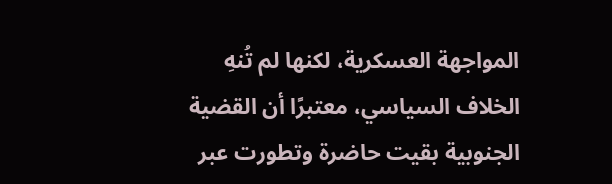المواجهة العسكرية، لكنها لم تُنهِ الخلاف السياسي، معتبرًا أن القضية الجنوبية بقيت حاضرة وتطورت عبر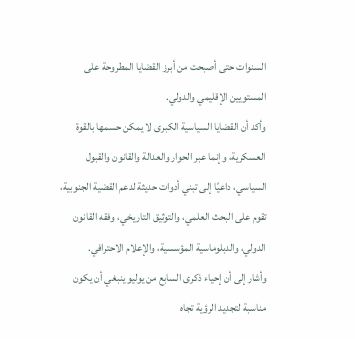السنوات حتى أصبحت من أبرز القضايا المطروحة على المستويين الإقليمي والدولي.
وأكد أن القضايا السياسية الكبرى لا يمكن حسمها بالقوة العسكرية، وإنما عبر الحوار والعدالة والقانون والقبول السياسي، داعيًا إلى تبني أدوات حديثة لدعم القضية الجنوبية، تقوم على البحث العلمي، والتوثيق التاريخي، وفقه القانون الدولي، والدبلوماسية المؤسسية، والإعلام الاحترافي.
وأشار إلى أن إحياء ذكرى السابع من يوليو ينبغي أن يكون مناسبة لتجديد الرؤية تجاه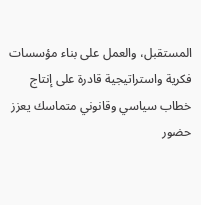المستقبل، والعمل على بناء مؤسسات فكرية واستراتيجية قادرة على إنتاج خطاب سياسي وقانوني متماسك يعزز حضور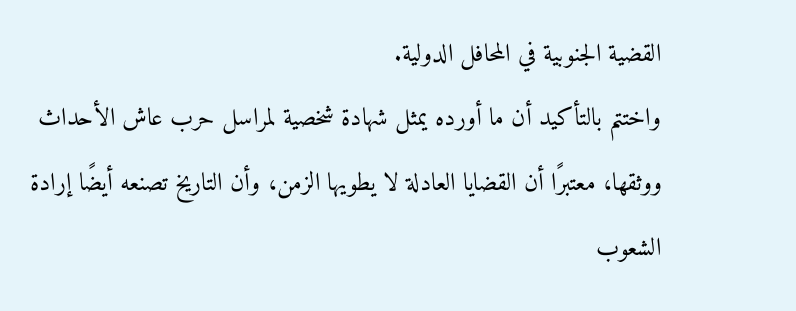القضية الجنوبية في المحافل الدولية.
واختتم بالتأكيد أن ما أورده يمثل شهادة شخصية لمراسل حرب عاش الأحداث ووثقها، معتبرًا أن القضايا العادلة لا يطويها الزمن، وأن التاريخ تصنعه أيضًا إرادة الشعوب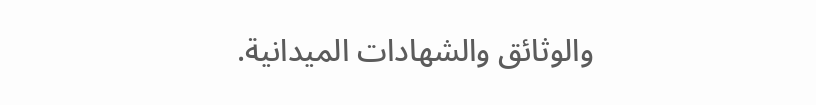والوثائق والشهادات الميدانية.